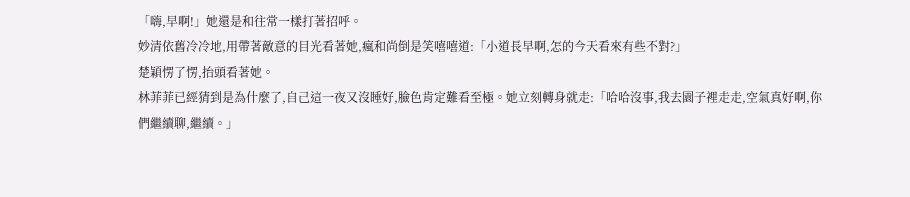「嗨,早啊!」她還是和往常一樣打著招呼。
妙清依舊冷冷地,用帶著敵意的目光看著她,瘋和尚倒是笑嘻嘻道:「小道長早啊,怎的今天看來有些不對?」
楚穎愣了愣,抬頭看著她。
林菲菲已經猜到是為什麼了,自己這一夜又沒睡好,臉色肯定難看至極。她立刻轉身就走:「哈哈沒事,我去園子裡走走,空氣真好啊,你們繼續聊,繼續。」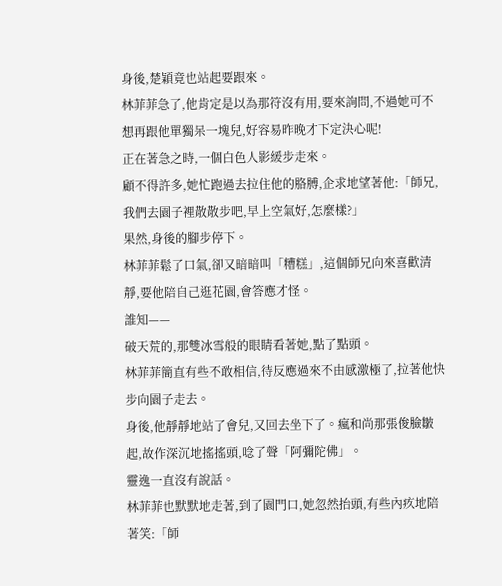身後,楚穎竟也站起要跟來。
林菲菲急了,他肯定是以為那符沒有用,要來詢問,不過她可不想再跟他單獨呆一塊兒,好容易昨晚才下定決心呢!
正在著急之時,一個白色人影緩步走來。
顧不得許多,她忙跑過去拉住他的胳膊,企求地望著他:「師兄,我們去園子裡散散步吧,早上空氣好,怎麼樣?」
果然,身後的腳步停下。
林菲菲鬆了口氣,卻又暗暗叫「糟糕」,這個師兄向來喜歡清靜,要他陪自己逛花園,會答應才怪。
誰知——
破天荒的,那雙冰雪般的眼睛看著她,點了點頭。
林菲菲簡直有些不敢相信,待反應過來不由感激極了,拉著他快步向園子走去。
身後,他靜靜地站了會兒,又回去坐下了。瘋和尚那張俊臉皺起,故作深沉地搖搖頭,唸了聲「阿彌陀佛」。
靈逸一直沒有說話。
林菲菲也默默地走著,到了園門口,她忽然抬頭,有些內疚地陪著笑:「師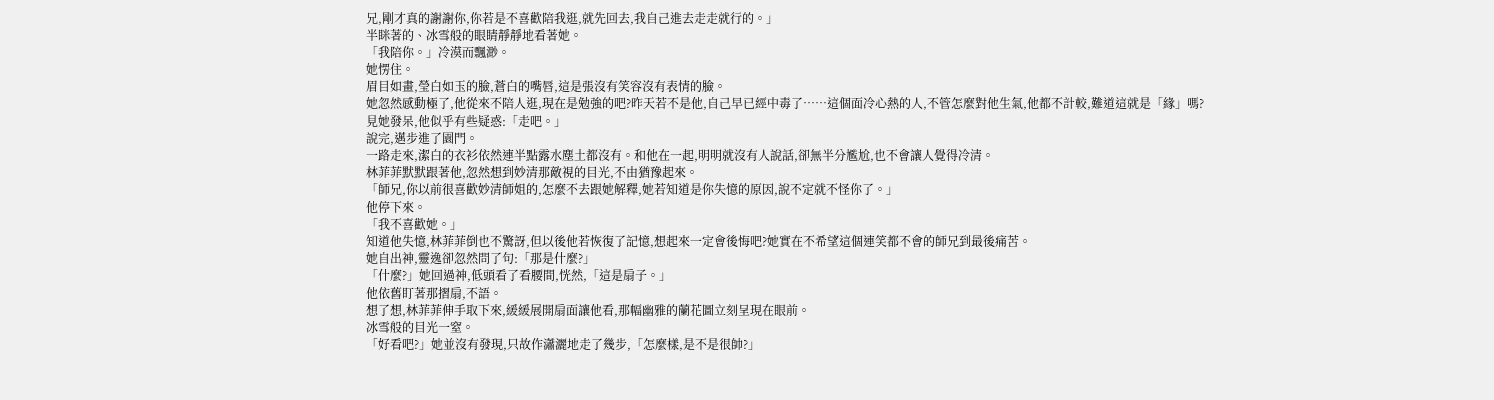兄,剛才真的謝謝你,你若是不喜歡陪我逛,就先回去,我自己進去走走就行的。」
半眯著的、冰雪般的眼睛靜靜地看著她。
「我陪你。」冷漠而飄渺。
她愣住。
眉目如畫,瑩白如玉的臉,蒼白的嘴唇,這是張沒有笑容沒有表情的臉。
她忽然感動極了,他從來不陪人逛,現在是勉強的吧?昨天若不是他,自己早已經中毒了……這個面冷心熱的人,不管怎麼對他生氣,他都不計較,難道這就是「緣」嗎?
見她發呆,他似乎有些疑惑:「走吧。」
說完,邁步進了園門。
一路走來,潔白的衣衫依然連半點露水塵土都沒有。和他在一起,明明就沒有人說話,卻無半分尷尬,也不會讓人覺得冷清。
林菲菲默默跟著他,忽然想到妙清那敵視的目光,不由猶豫起來。
「師兄,你以前很喜歡妙清師姐的,怎麼不去跟她解釋,她若知道是你失憶的原因,說不定就不怪你了。」
他停下來。
「我不喜歡她。」
知道他失憶,林菲菲倒也不驚訝,但以後他若恢復了記憶,想起來一定會後悔吧?她實在不希望這個連笑都不會的師兄到最後痛苦。
她自出神,靈逸卻忽然問了句:「那是什麼?」
「什麼?」她回過神,低頭看了看腰間,恍然,「這是扇子。」
他依舊盯著那摺扇,不語。
想了想,林菲菲伸手取下來,緩緩展開扇面讓他看,那幅幽雅的蘭花圖立刻呈現在眼前。
冰雪般的目光一窒。
「好看吧?」她並沒有發現,只故作瀟灑地走了幾步,「怎麼樣,是不是很帥?」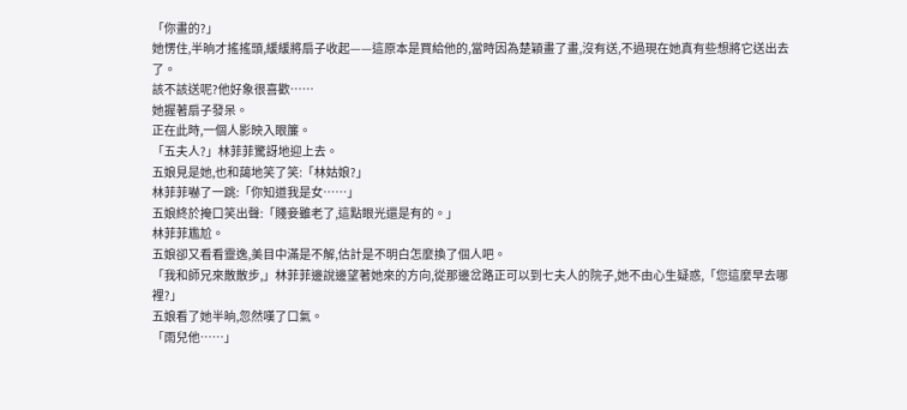「你畫的?」
她愣住,半晌才搖搖頭,緩緩將扇子收起——這原本是買給他的,當時因為楚穎畫了畫,沒有送,不過現在她真有些想將它送出去了。
該不該送呢?他好象很喜歡……
她握著扇子發呆。
正在此時,一個人影映入眼簾。
「五夫人?」林菲菲驚訝地迎上去。
五娘見是她,也和藹地笑了笑:「林姑娘?」
林菲菲嚇了一跳:「你知道我是女……」
五娘終於掩口笑出聲:「賤妾雖老了,這點眼光還是有的。」
林菲菲尷尬。
五娘卻又看看靈逸,美目中滿是不解,估計是不明白怎麼換了個人吧。
「我和師兄來散散步,」林菲菲邊說邊望著她來的方向,從那邊岔路正可以到七夫人的院子,她不由心生疑惑,「您這麼早去哪裡?」
五娘看了她半晌,忽然嘆了口氣。
「雨兒他……」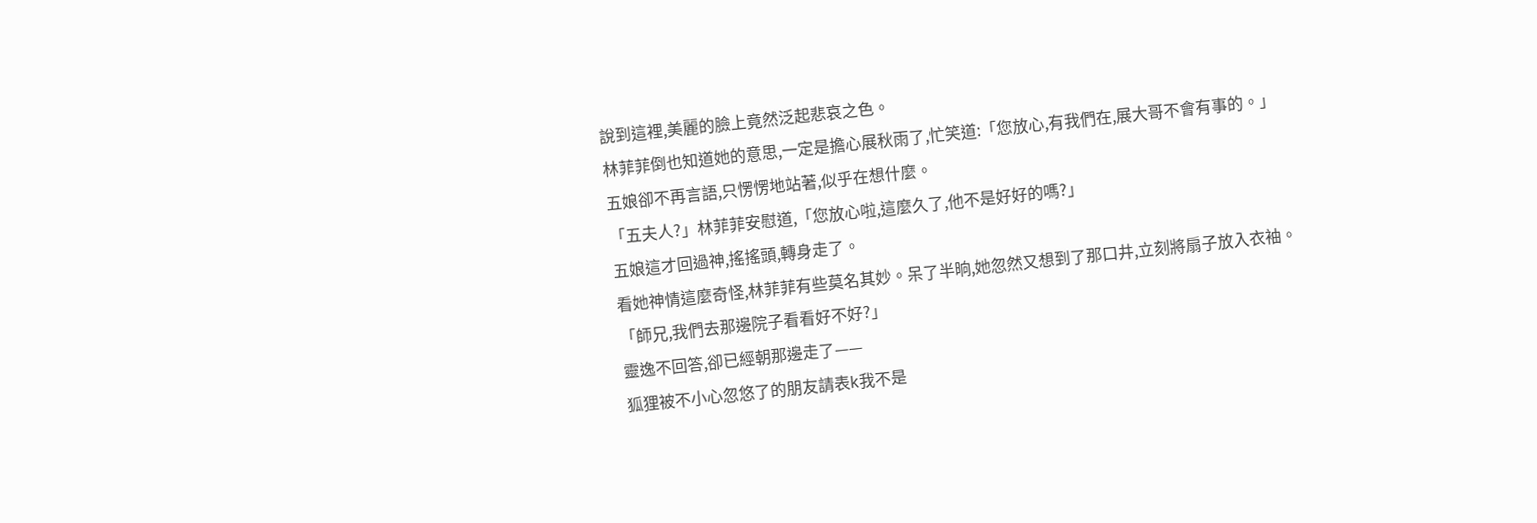說到這裡,美麗的臉上竟然泛起悲哀之色。
林菲菲倒也知道她的意思,一定是擔心展秋雨了,忙笑道:「您放心,有我們在,展大哥不會有事的。」
五娘卻不再言語,只愣愣地站著,似乎在想什麼。
「五夫人?」林菲菲安慰道,「您放心啦,這麼久了,他不是好好的嗎?」
五娘這才回過神,搖搖頭,轉身走了。
看她神情這麼奇怪,林菲菲有些莫名其妙。呆了半晌,她忽然又想到了那口井,立刻將扇子放入衣袖。
「師兄,我們去那邊院子看看好不好?」
靈逸不回答,卻已經朝那邊走了——
狐狸被不小心忽悠了的朋友請表k我不是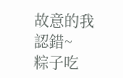故意的我認錯~
粽子吃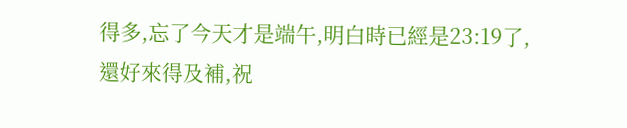得多,忘了今天才是端午,明白時已經是23:19了,還好來得及補,祝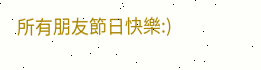所有朋友節日快樂:)